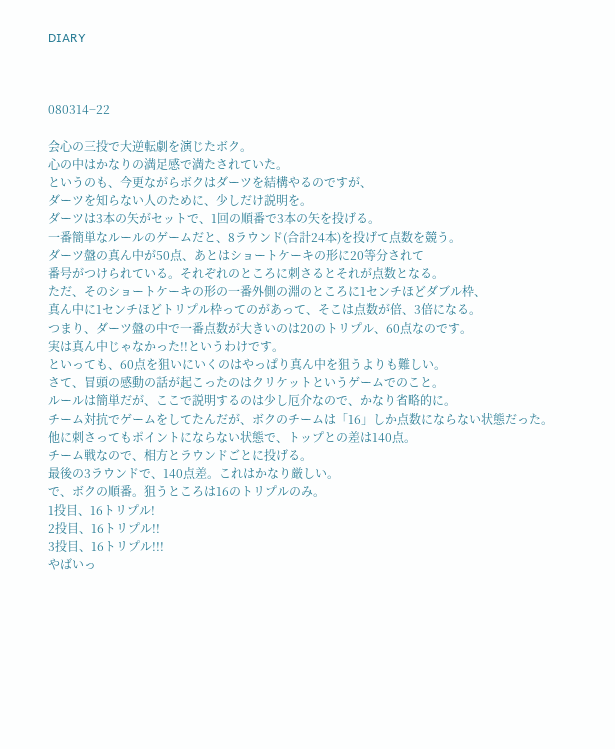DIARY



080314−22

会心の三投で大逆転劇を演じたボク。
心の中はかなりの満足感で満たされていた。
というのも、今更ながらボクはダーツを結構やるのですが、
ダーツを知らない人のために、少しだけ説明を。
ダーツは3本の矢がセットで、1回の順番で3本の矢を投げる。
一番簡単なルールのゲームだと、8ラウンド(合計24本)を投げて点数を競う。
ダーツ盤の真ん中が50点、あとはショートケーキの形に20等分されて
番号がつけられている。それぞれのところに刺さるとそれが点数となる。
ただ、そのショートケーキの形の一番外側の淵のところに1センチほどダブル枠、
真ん中に1センチほどトリプル枠ってのがあって、そこは点数が倍、3倍になる。
つまり、ダーツ盤の中で一番点数が大きいのは20のトリプル、60点なのです。
実は真ん中じゃなかった!!というわけです。
といっても、60点を狙いにいくのはやっぱり真ん中を狙うよりも難しい。
さて、冒頭の感動の話が起こったのはクリケットというゲームでのこと。
ルールは簡単だが、ここで説明するのは少し厄介なので、かなり省略的に。
チーム対抗でゲームをしてたんだが、ボクのチームは「16」しか点数にならない状態だった。
他に刺さってもポイントにならない状態で、トップとの差は140点。
チーム戦なので、相方とラウンドごとに投げる。
最後の3ラウンドで、140点差。これはかなり厳しい。
で、ボクの順番。狙うところは16のトリプルのみ。
1投目、16トリプル!
2投目、16トリプル!!
3投目、16トリプル!!!
やばいっ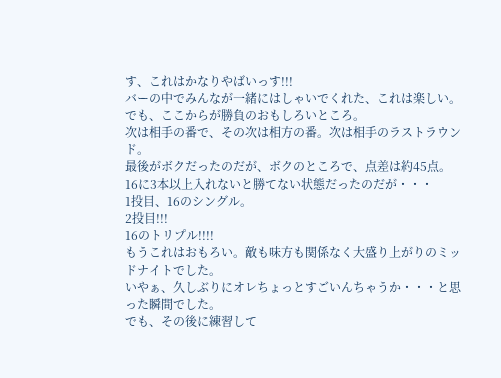す、これはかなりやばいっす!!!
バーの中でみんなが一緒にはしゃいでくれた、これは楽しい。
でも、ここからが勝負のおもしろいところ。
次は相手の番で、その次は相方の番。次は相手のラストラウンド。
最後がボクだったのだが、ボクのところで、点差は約45点。
16に3本以上入れないと勝てない状態だったのだが・・・
1投目、16のシングル。
2投目!!!
16のトリプル!!!!
もうこれはおもろい。敵も味方も関係なく大盛り上がりのミッドナイトでした。
いやぁ、久しぶりにオレちょっとすごいんちゃうか・・・と思った瞬間でした。
でも、その後に練習して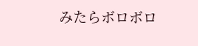みたらボロボロ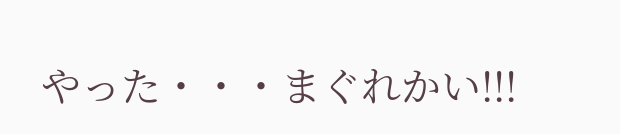やった・・・まぐれかい!!!